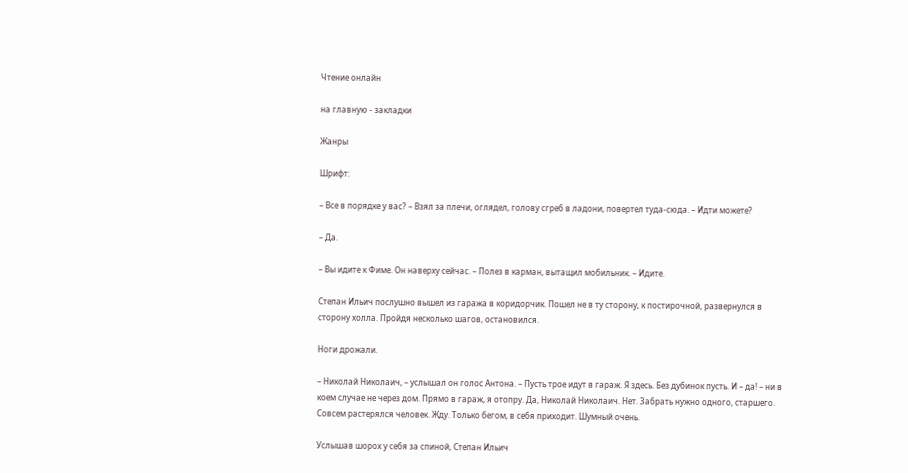Чтение онлайн

на главную - закладки

Жанры

Шрифт:

– Все в порядке у вас? – Взял за плечи, оглядел, голову сгреб в ладони, повертел туда-сюда. – Идти можете?

– Да.

– Вы идите к Фиме. Он наверху сейчас. – Полез в карман, вытащил мобильник. – Идите.

Степан Ильич послушно вышел из гаража в коридорчик. Пошел не в ту сторону, к постирочной, развернулся в сторону холла. Пройдя несколько шагов, остановился.

Ноги дрожали.

– Николай Николаич, – услышал он голос Антона. – Пусть трое идут в гараж. Я здесь. Без дубинок пусть. И – да! – ни в коем случае не через дом. Прямо в гараж, я отопру. Да, Николай Николаич. Нет. Забрать нужно одного, старшего. Совсем растерялся человек. Жду. Только бегом, в себя приходит. Шумный очень.

Услышав шорох у себя за спиной, Степан Ильич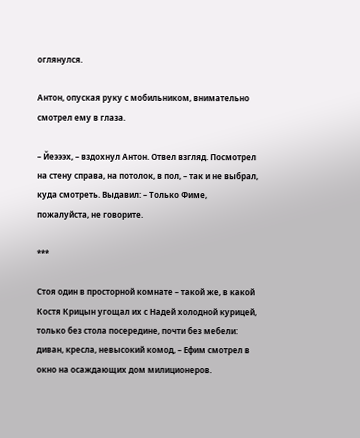оглянулся.

Антон, опуская руку с мобильником, внимательно смотрел ему в глаза.

– Йеэээх, – вздохнул Антон. Отвел взгляд. Посмотрел на стену справа, на потолок, в пол, – так и не выбрал, куда смотреть. Выдавил: – Только Фиме, пожалуйста, не говорите.

***

Стоя один в просторной комнате – такой же, в какой Костя Крицын угощал их с Надей холодной курицей, только без стола посередине, почти без мебели: диван, кресла, невысокий комод, – Ефим смотрел в окно на осаждающих дом милиционеров.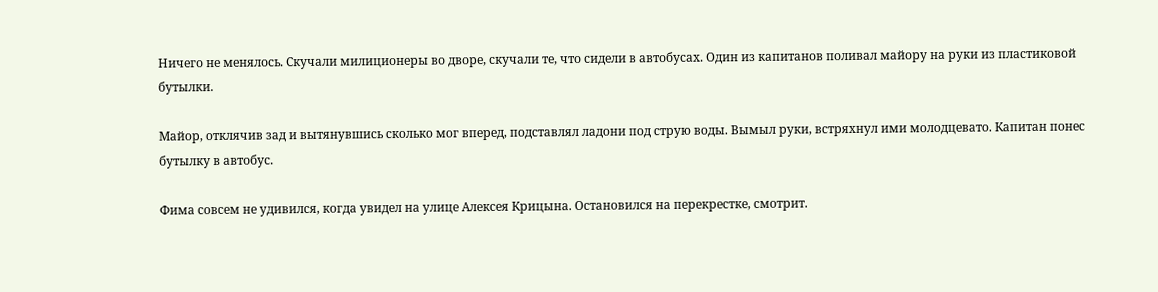Ничего не менялось. Скучали милиционеры во дворе, скучали те, что сидели в автобусах. Один из капитанов поливал майору на руки из пластиковой бутылки.

Майор, отклячив зад и вытянувшись сколько мог вперед, подставлял ладони под струю воды. Вымыл руки, встряхнул ими молодцевато. Капитан понес бутылку в автобус.

Фима совсем не удивился, когда увидел на улице Алексея Крицына. Остановился на перекрестке, смотрит.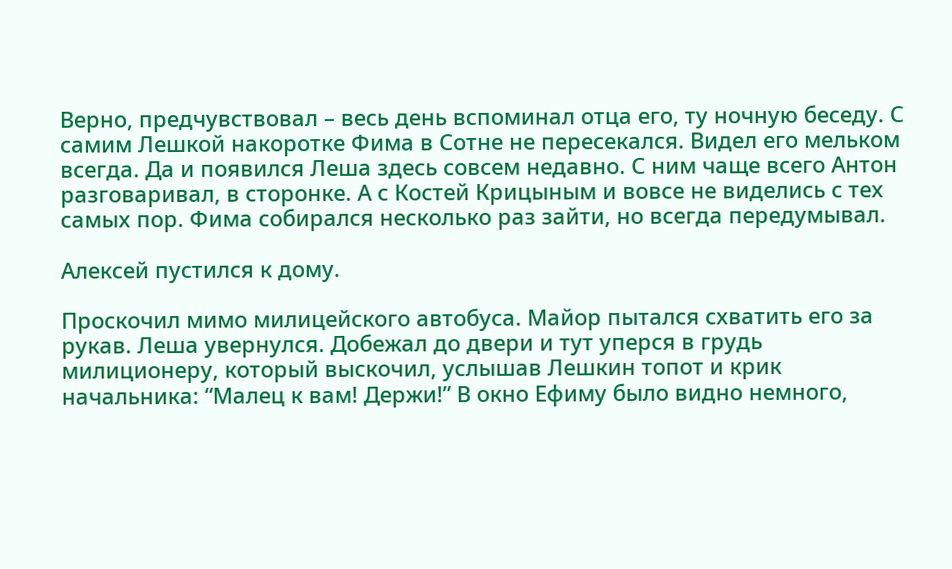Верно, предчувствовал – весь день вспоминал отца его, ту ночную беседу. С самим Лешкой накоротке Фима в Сотне не пересекался. Видел его мельком всегда. Да и появился Леша здесь совсем недавно. С ним чаще всего Антон разговаривал, в сторонке. А с Костей Крицыным и вовсе не виделись с тех самых пор. Фима собирался несколько раз зайти, но всегда передумывал.

Алексей пустился к дому.

Проскочил мимо милицейского автобуса. Майор пытался схватить его за рукав. Леша увернулся. Добежал до двери и тут уперся в грудь милиционеру, который выскочил, услышав Лешкин топот и крик начальника: “Малец к вам! Держи!” В окно Ефиму было видно немного,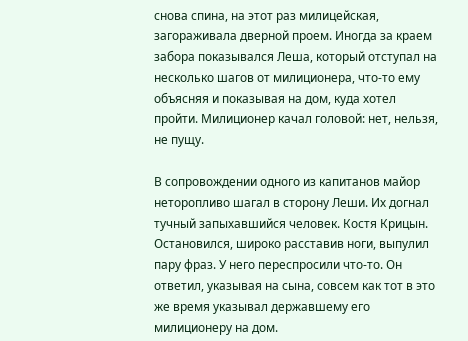снова спина, на этот раз милицейская, загораживала дверной проем. Иногда за краем забора показывался Леша, который отступал на несколько шагов от милиционера, что-то ему объясняя и показывая на дом, куда хотел пройти. Милиционер качал головой: нет, нельзя, не пущу.

В сопровождении одного из капитанов майор неторопливо шагал в сторону Леши. Их догнал тучный запыхавшийся человек. Костя Крицын. Остановился, широко расставив ноги, выпулил пару фраз. У него переспросили что-то. Он ответил, указывая на сына, совсем как тот в это же время указывал державшему его милиционеру на дом.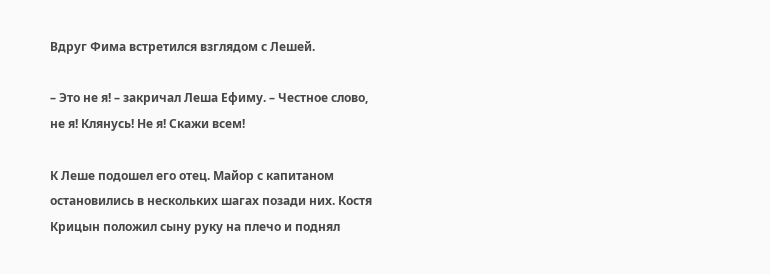Вдруг Фима встретился взглядом с Лешей.

– Это не я! – закричал Леша Ефиму. – Честное слово, не я! Клянусь! Не я! Скажи всем!

К Леше подошел его отец. Майор с капитаном остановились в нескольких шагах позади них. Костя Крицын положил сыну руку на плечо и поднял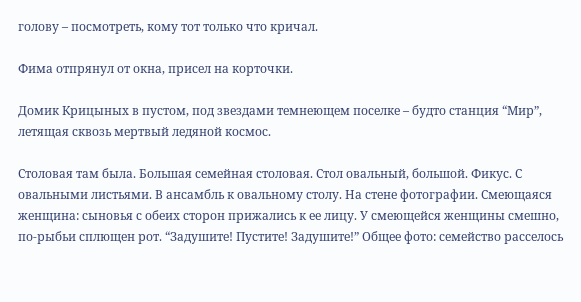голову – посмотреть, кому тот только что кричал.

Фима отпрянул от окна, присел на корточки.

Домик Крицыных в пустом, под звездами темнеющем поселке – будто станция “Мир”, летящая сквозь мертвый ледяной космос.

Столовая там была. Большая семейная столовая. Стол овальный, большой. Фикус. С овальными листьями. В ансамбль к овальному столу. На стене фотографии. Смеющаяся женщина: сыновья с обеих сторон прижались к ее лицу. У смеющейся женщины смешно, по-рыбьи сплющен рот. “Задушите! Пустите! Задушите!” Общее фото: семейство расселось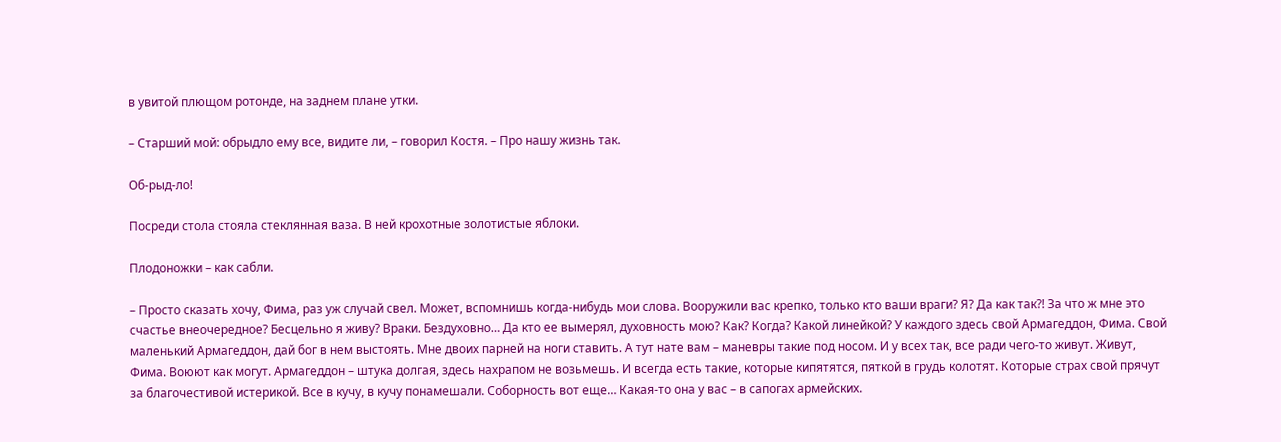в увитой плющом ротонде, на заднем плане утки.

– Старший мой: обрыдло ему все, видите ли, – говорил Костя. – Про нашу жизнь так.

Об-рыд-ло!

Посреди стола стояла стеклянная ваза. В ней крохотные золотистые яблоки.

Плодоножки – как сабли.

– Просто сказать хочу, Фима, раз уж случай свел. Может, вспомнишь когда-нибудь мои слова. Вооружили вас крепко, только кто ваши враги? Я? Да как так?! За что ж мне это счастье внеочередное? Бесцельно я живу? Враки. Бездуховно… Да кто ее вымерял, духовность мою? Как? Когда? Какой линейкой? У каждого здесь свой Армагеддон, Фима. Свой маленький Армагеддон, дай бог в нем выстоять. Мне двоих парней на ноги ставить. А тут нате вам – маневры такие под носом. И у всех так, все ради чего-то живут. Живут, Фима. Воюют как могут. Армагеддон – штука долгая, здесь нахрапом не возьмешь. И всегда есть такие, которые кипятятся, пяткой в грудь колотят. Которые страх свой прячут за благочестивой истерикой. Все в кучу, в кучу понамешали. Соборность вот еще… Какая-то она у вас – в сапогах армейских.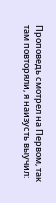Проповедь смотрел на Первом, так там повторяли, я наизусть выучил: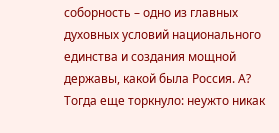соборность – одно из главных духовных условий национального единства и создания мощной державы, какой была Россия. А? Тогда еще торкнуло: неужто никак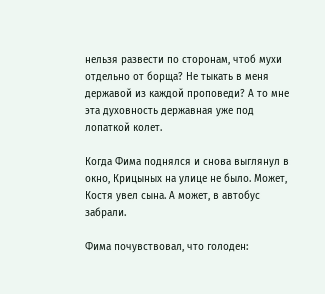нельзя развести по сторонам, чтоб мухи отдельно от борща? Не тыкать в меня державой из каждой проповеди? А то мне эта духовность державная уже под лопаткой колет.

Когда Фима поднялся и снова выглянул в окно, Крицыных на улице не было. Может, Костя увел сына. А может, в автобус забрали.

Фима почувствовал, что голоден: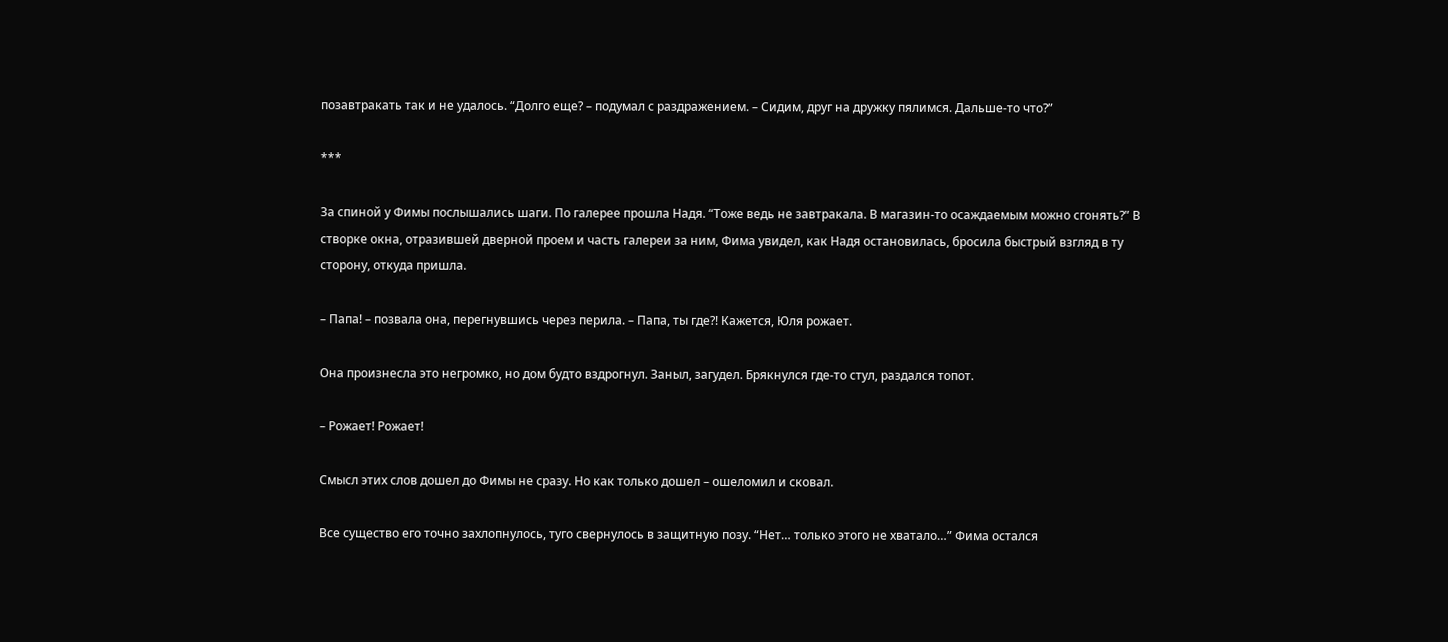позавтракать так и не удалось. “Долго еще? – подумал с раздражением. – Сидим, друг на дружку пялимся. Дальше-то что?”

***

За спиной у Фимы послышались шаги. По галерее прошла Надя. “Тоже ведь не завтракала. В магазин-то осаждаемым можно сгонять?” В створке окна, отразившей дверной проем и часть галереи за ним, Фима увидел, как Надя остановилась, бросила быстрый взгляд в ту сторону, откуда пришла.

– Папа! – позвала она, перегнувшись через перила. – Папа, ты где?! Кажется, Юля рожает.

Она произнесла это негромко, но дом будто вздрогнул. Заныл, загудел. Брякнулся где-то стул, раздался топот.

– Рожает! Рожает!

Смысл этих слов дошел до Фимы не сразу. Но как только дошел – ошеломил и сковал.

Все существо его точно захлопнулось, туго свернулось в защитную позу. “Нет… только этого не хватало…” Фима остался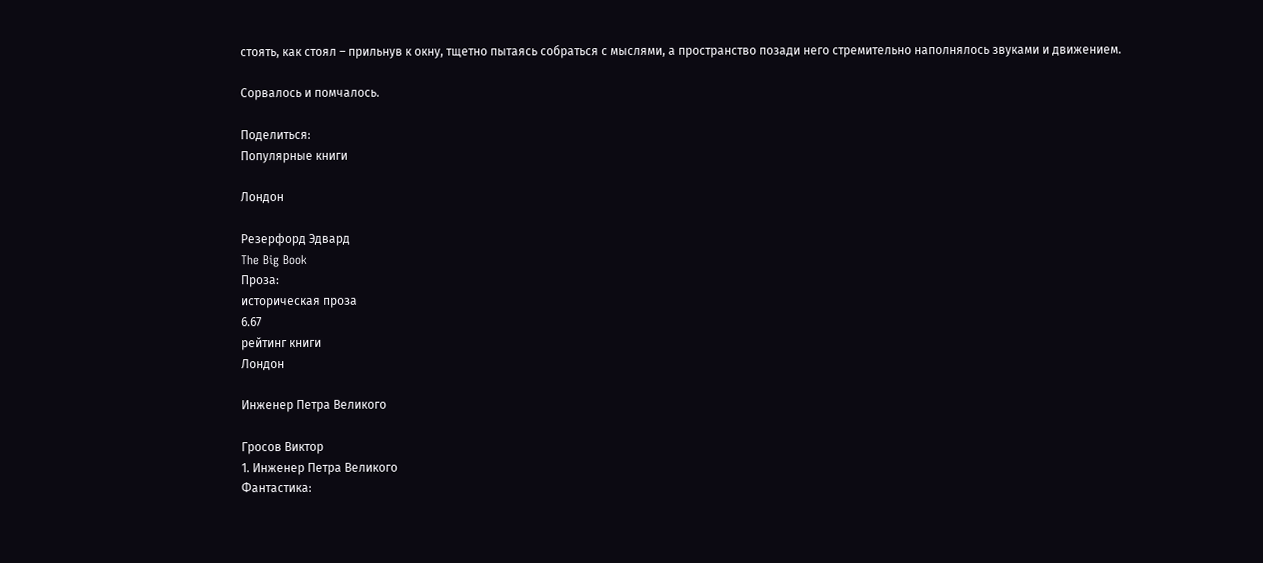стоять, как стоял – прильнув к окну, тщетно пытаясь собраться с мыслями, а пространство позади него стремительно наполнялось звуками и движением.

Сорвалось и помчалось.

Поделиться:
Популярные книги

Лондон

Резерфорд Эдвард
The Big Book
Проза:
историческая проза
6.67
рейтинг книги
Лондон

Инженер Петра Великого

Гросов Виктор
1. Инженер Петра Великого
Фантастика: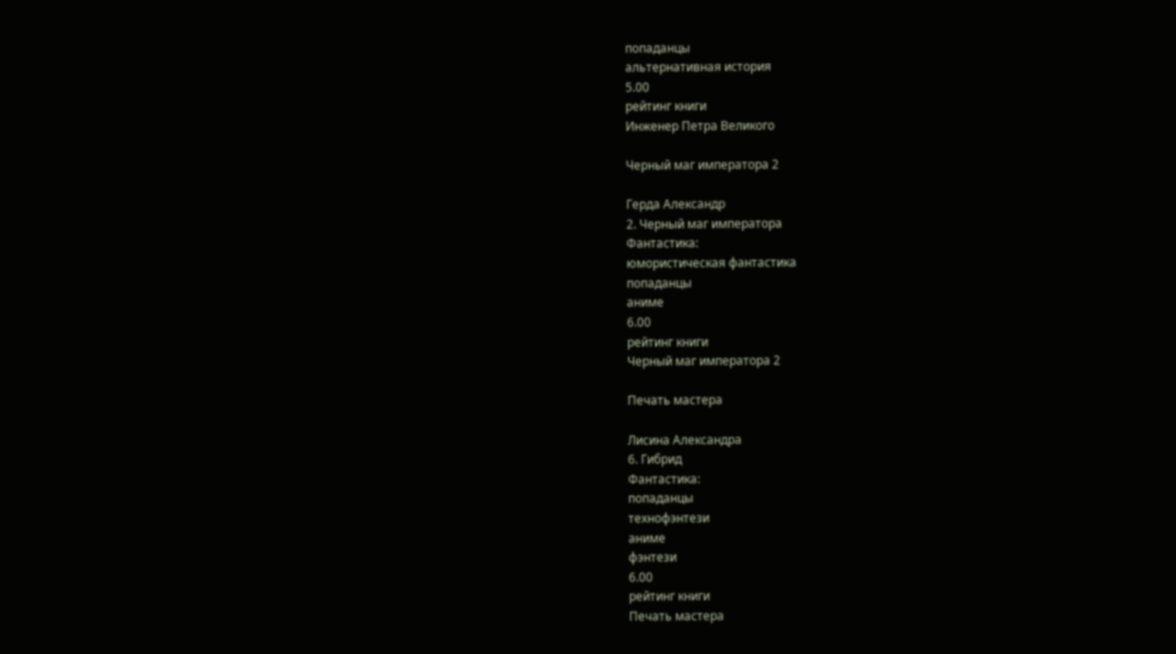попаданцы
альтернативная история
5.00
рейтинг книги
Инженер Петра Великого

Черный маг императора 2

Герда Александр
2. Черный маг императора
Фантастика:
юмористическая фантастика
попаданцы
аниме
6.00
рейтинг книги
Черный маг императора 2

Печать мастера

Лисина Александра
6. Гибрид
Фантастика:
попаданцы
технофэнтези
аниме
фэнтези
6.00
рейтинг книги
Печать мастера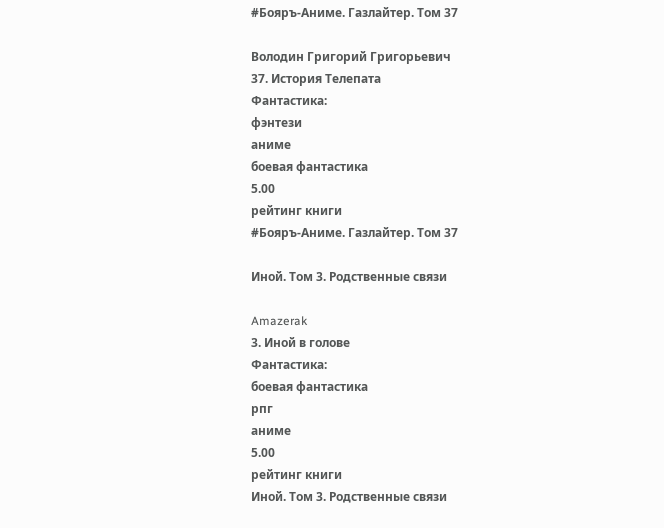#Бояръ-Аниме. Газлайтер. Том 37

Володин Григорий Григорьевич
37. История Телепата
Фантастика:
фэнтези
аниме
боевая фантастика
5.00
рейтинг книги
#Бояръ-Аниме. Газлайтер. Том 37

Иной. Том 3. Родственные связи

Amazerak
3. Иной в голове
Фантастика:
боевая фантастика
рпг
аниме
5.00
рейтинг книги
Иной. Том 3. Родственные связи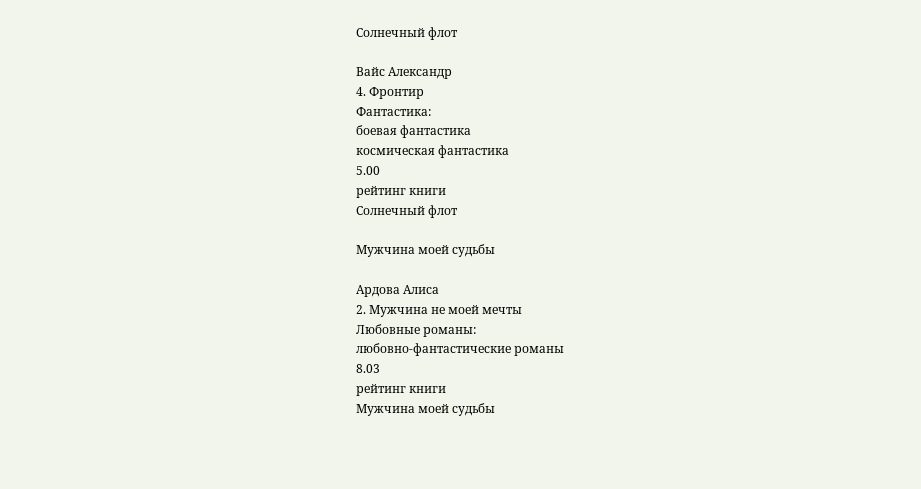Солнечный флот

Вайс Александр
4. Фронтир
Фантастика:
боевая фантастика
космическая фантастика
5.00
рейтинг книги
Солнечный флот

Мужчина моей судьбы

Ардова Алиса
2. Мужчина не моей мечты
Любовные романы:
любовно-фантастические романы
8.03
рейтинг книги
Мужчина моей судьбы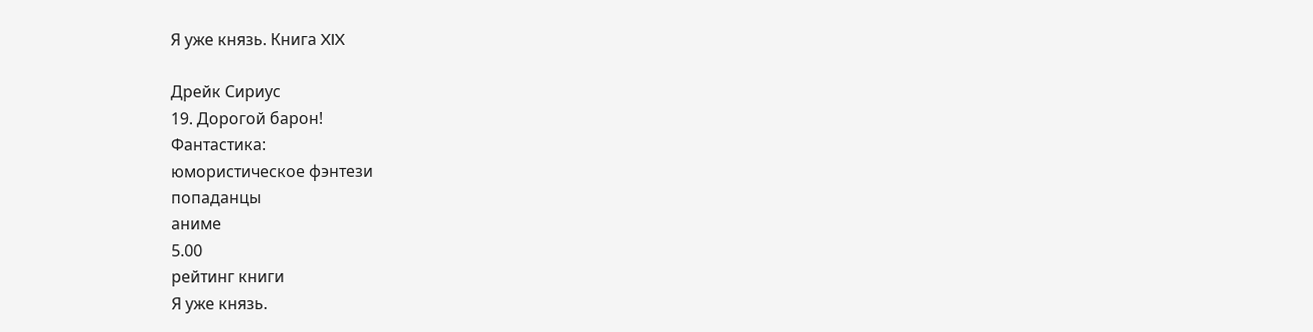Я уже князь. Книга XIX

Дрейк Сириус
19. Дорогой барон!
Фантастика:
юмористическое фэнтези
попаданцы
аниме
5.00
рейтинг книги
Я уже князь.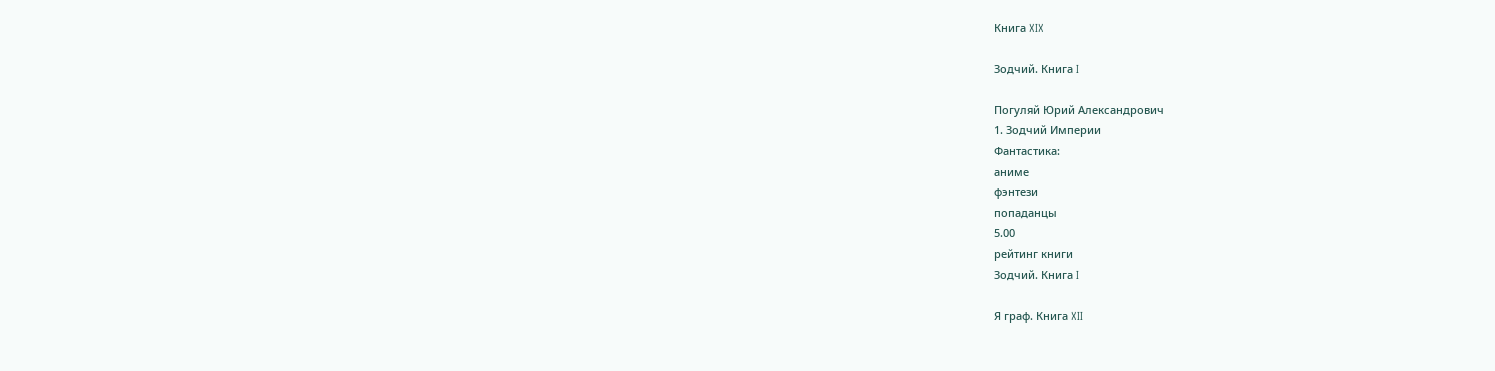Книга XIX

Зодчий. Книга I

Погуляй Юрий Александрович
1. Зодчий Империи
Фантастика:
аниме
фэнтези
попаданцы
5.00
рейтинг книги
Зодчий. Книга I

Я граф. Книга XII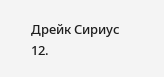Дрейк Сириус
12.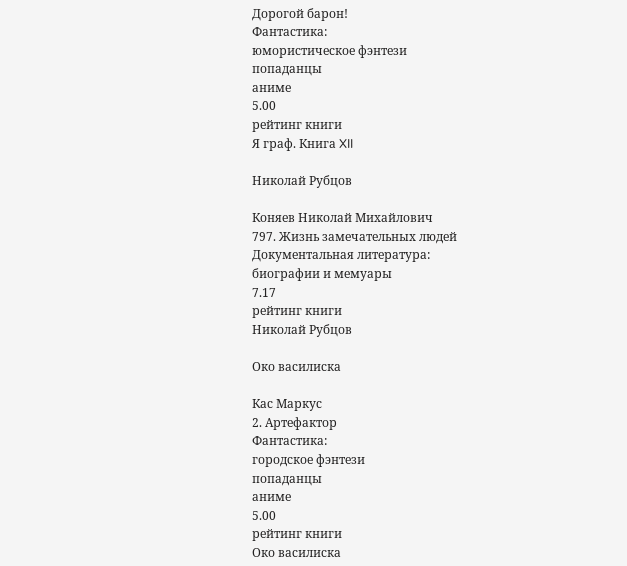Дорогой барон!
Фантастика:
юмористическое фэнтези
попаданцы
аниме
5.00
рейтинг книги
Я граф. Книга XII

Николай Рубцов

Коняев Николай Михайлович
797. Жизнь замечательных людей
Документальная литература:
биографии и мемуары
7.17
рейтинг книги
Николай Рубцов

Око василиска

Кас Маркус
2. Артефактор
Фантастика:
городское фэнтези
попаданцы
аниме
5.00
рейтинг книги
Око василиска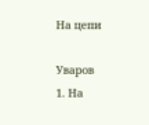На цепи

Уваров
1. На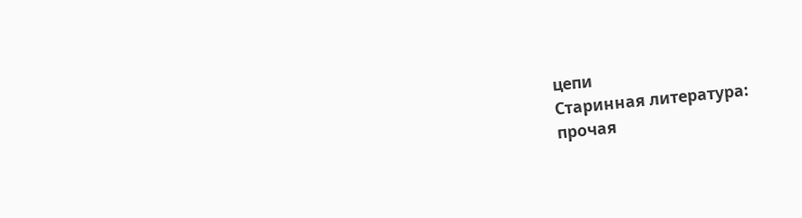цепи
Старинная литература:
прочая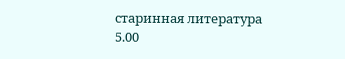старинная литература
5.00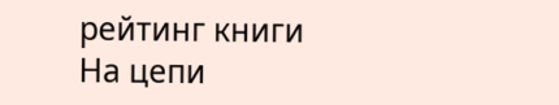рейтинг книги
На цепи